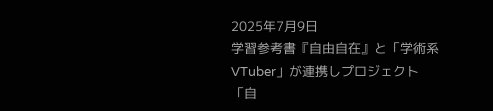2025年7月9日
学習参考書『自由自在』と「学術系VTuber」が連携しプロジェクト「自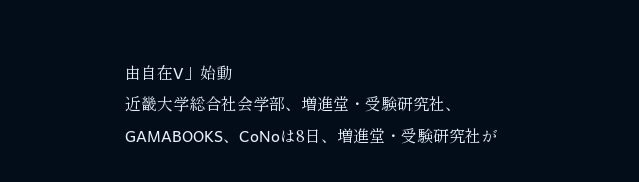由自在V」始動
近畿大学総合社会学部、増進堂・受験研究社、GAMABOOKS、CoNoは8日、増進堂・受験研究社が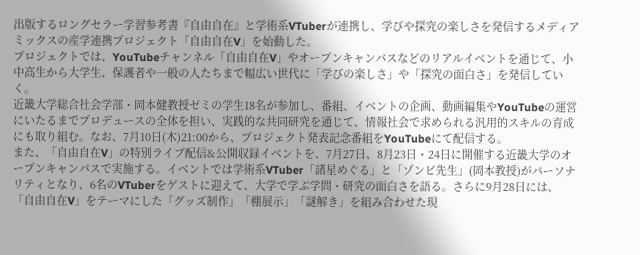出版するロングセラー学習参考書『自由自在』と学術系VTuberが連携し、学びや探究の楽しさを発信するメディアミックスの産学連携プロジェクト「自由自在V」を始動した。
プロジェクトでは、YouTubeチャンネル「自由自在V」やオープンキャンパスなどのリアルイベントを通じて、小中高生から大学生、保護者や一般の人たちまで幅広い世代に「学びの楽しさ」や「探究の面白さ」を発信していく。
近畿大学総合社会学部・岡本健教授ゼミの学生18名が参加し、番組、イベントの企画、動画編集やYouTubeの運営にいたるまでプロデュースの全体を担い、実践的な共同研究を通じて、情報社会で求められる汎用的スキルの育成にも取り組む。なお、7月10日(木)21:00から、プロジェクト発表記念番組をYouTubeにて配信する。
また、「自由自在V」の特別ライブ配信&公開収録イベントを、7月27日、8月23日・24日に開催する近畿大学のオープンキャンパスで実施する。イベントでは学術系VTuber「諸星めぐる」と「ゾンビ先生」(岡本教授)がパーソナリティとなり、6名のVTuberをゲストに迎えて、大学で学ぶ学問・研究の面白さを語る。さらに9月28日には、「自由自在V」をテーマにした「グッズ制作」「棚展示」「謎解き」を組み合わせた現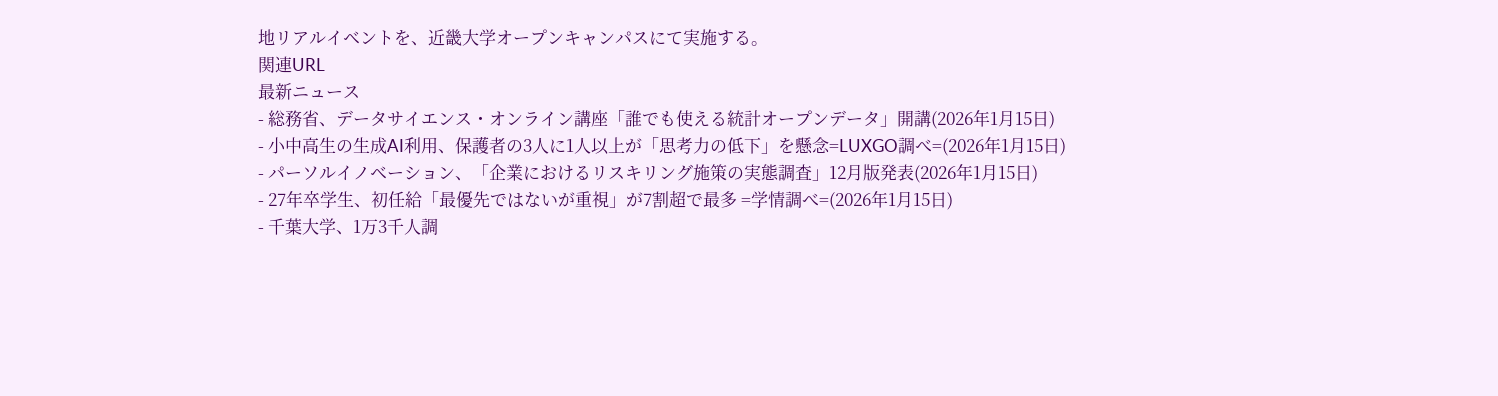地リアルイベントを、近畿大学オープンキャンパスにて実施する。
関連URL
最新ニュース
- 総務省、データサイエンス・オンライン講座「誰でも使える統計オープンデータ」開講(2026年1月15日)
- 小中高生の生成AI利用、保護者の3人に1人以上が「思考力の低下」を懸念=LUXGO調べ=(2026年1月15日)
- パーソルイノベーション、「企業におけるリスキリング施策の実態調査」12月版発表(2026年1月15日)
- 27年卒学生、初任給「最優先ではないが重視」が7割超で最多 =学情調べ=(2026年1月15日)
- 千葉大学、1万3千人調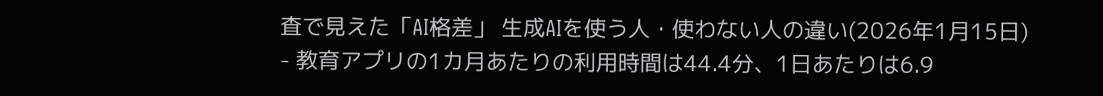査で見えた「AI格差」 生成AIを使う人・使わない人の違い(2026年1月15日)
- 教育アプリの1カ月あたりの利用時間は44.4分、1日あたりは6.9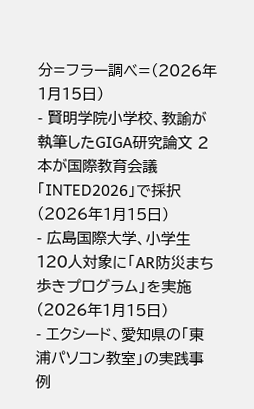分=フラー調べ=(2026年1月15日)
- 賢明学院小学校、教諭が執筆したGIGA研究論文 2本が国際教育会議「INTED2026」で採択(2026年1月15日)
- 広島国際大学、小学生120人対象に「AR防災まち歩きプログラム」を実施(2026年1月15日)
- エクシード、愛知県の「東浦パソコン教室」の実践事例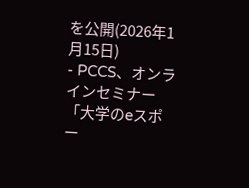を公開(2026年1月15日)
- PCCS、オンラインセミナー「大学のeスポー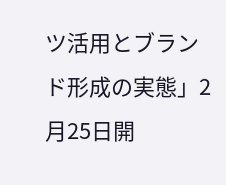ツ活用とブランド形成の実態」2月25日開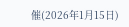催(2026年1月15日)